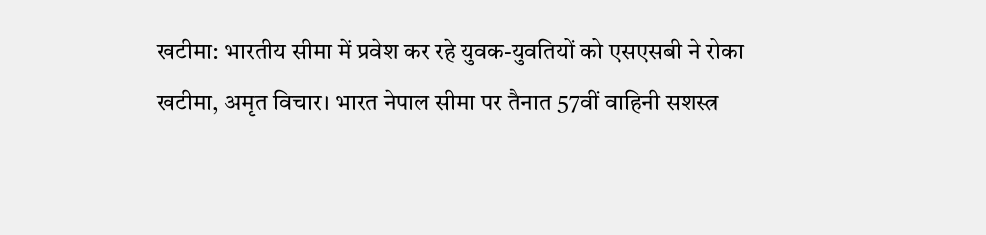खटीमा: भारतीय सीमा में प्रवेश कर रहे युवक-युवतियों को एसएसबी ने रोका
खटीमा, अमृत विचार। भारत नेपाल सीमा पर तैनात 57वीं वाहिनी सशस्त्र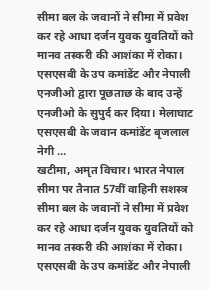सीमा बल के जवानों ने सीमा में प्रवेश कर रहे आधा दर्जन युवक युवतियों को मानव तस्करी की आशंका में रोका। एसएसबी के उप कमांडेंट और नेपाली एनजीओ द्वारा पूछताछ के बाद उन्हें एनजीओ के सुपुर्द कर दिया। मेलाघाट एसएसबी के जवान कमांडेंट बृजलाल नेगी …
खटीमा, अमृत विचार। भारत नेपाल सीमा पर तैनात 57वीं वाहिनी सशस्त्र सीमा बल के जवानों ने सीमा में प्रवेश कर रहे आधा दर्जन युवक युवतियों को मानव तस्करी की आशंका में रोका। एसएसबी के उप कमांडेंट और नेपाली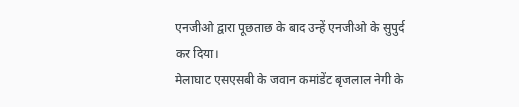एनजीओ द्वारा पूछताछ के बाद उन्हें एनजीओ के सुपुर्द कर दिया।
मेलाघाट एसएसबी के जवान कमांडेंट बृजलाल नेगी के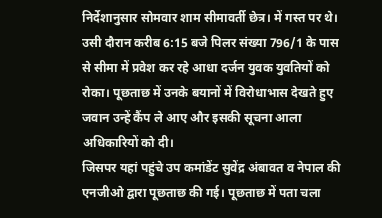निर्देशानुसार सोमवार शाम सीमावर्ती छेत्र। में गस्त पर थे। उसी दौरान करीब 6:15 बजे पिलर संख्या 796/1 के पास से सीमा में प्रवेश कर रहे आधा दर्जन युवक युवतियों को रोका। पूछताछ में उनके बयानों में विरोधाभास देखते हुए जवान उन्हें कैंप ले आए और इसकी सूचना आला अधिकारियों को दी।
जिसपर यहां पहुंचे उप कमांडेंट सुवेंद्र अंबावत व नेपाल की एनजीओ द्वारा पूछताछ की गई। पूछताछ में पता चला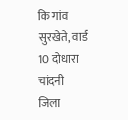कि गांव सुरखेते, वार्ड 10 दोधारा चांदनी जिला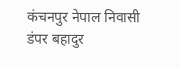कंचनपुर नेपाल निवासी डंपर बहादुर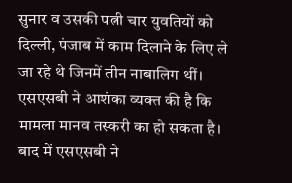सुनार व उसकी पत्नी चार युवतियों को दिल्ली, पंजाब में काम दिलाने के लिए ले जा रहे थे जिनमें तीन नाबालिग थीं। एसएसबी ने आशंका व्यक्त की है कि मामला मानव तस्करी का हो सकता है।
बाद में एसएसबी ने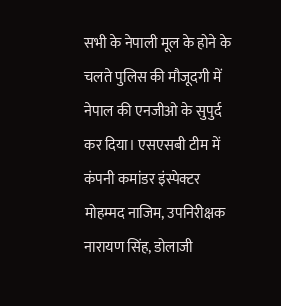सभी के नेपाली मूल के होने के चलते पुलिस की मौजूदगी में नेपाल की एनजीओ के सुपुर्द कर दिया। एसएसबी टीम में कंपनी कमांडर इंस्पेक्टर मोहम्मद नाजिम, उपनिरीक्षक नारायण सिंह, डोलाजी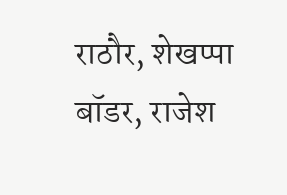राठौर, शेखप्पा बॉडर, राजेश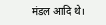मंडल आदि थे।